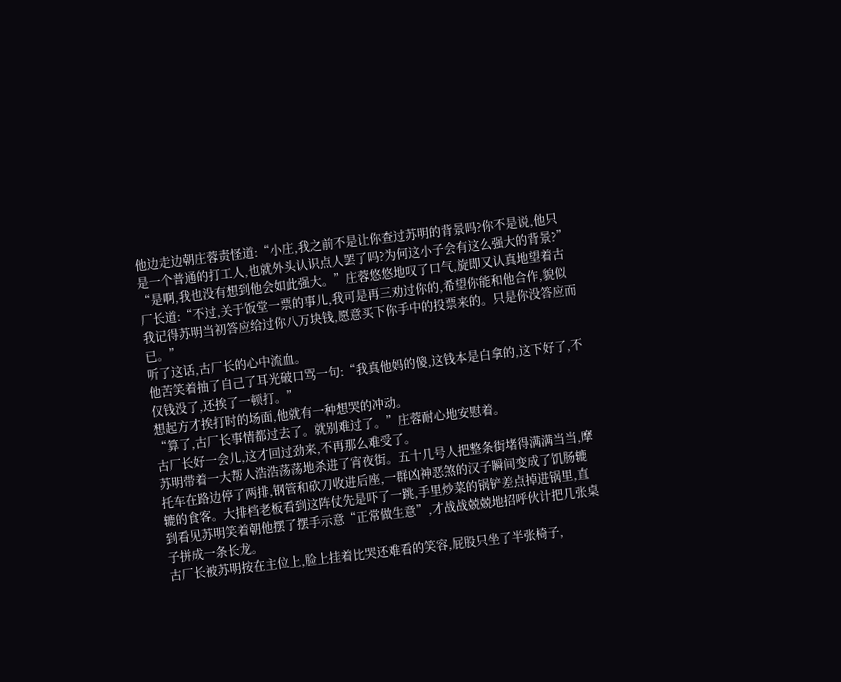他边走边朝庄蓉责怪道:“小庄,我之前不是让你查过苏明的背景吗?你不是说,他只是一个普通的打工人,也就外头认识点人罢了吗?为何这小子会有这么强大的背景?”
“是啊,我也没有想到他会如此强大。”庄蓉悠悠地叹了口气,旋即又认真地望着古厂长道:“不过,关于饭堂一票的事儿,我可是再三劝过你的,希望你能和他合作,貌似我记得苏明当初答应给过你八万块钱,愿意买下你手中的投票来的。只是你没答应而已。”
听了这话,古厂长的心中流血。
他苦笑着抽了自己了耳光破口骂一句:“我真他妈的傻,这钱本是白拿的,这下好了,不仅钱没了,还挨了一顿打。”
想起方才挨打时的场面,他就有一种想哭的冲动。
“算了,古厂长事情都过去了。就别难过了。”庄蓉耐心地安慰着。
古厂长好一会儿,这才回过劲来,不再那么难受了。
苏明带着一大帮人浩浩荡荡地杀进了宵夜街。五十几号人把整条街堵得满满当当,摩托车在路边停了两排,钢管和砍刀收进后座,一群凶神恶煞的汉子瞬间变成了饥肠辘辘的食客。大排档老板看到这阵仗先是吓了一跳,手里炒菜的锅铲差点掉进锅里,直到看见苏明笑着朝他摆了摆手示意“正常做生意”,才战战兢兢地招呼伙计把几张桌子拼成一条长龙。
古厂长被苏明按在主位上,脸上挂着比哭还难看的笑容,屁股只坐了半张椅子,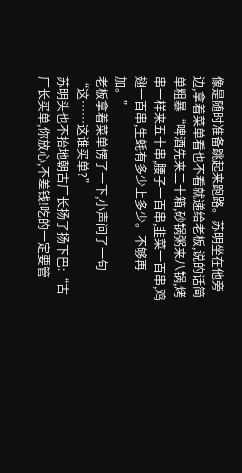像是随时准备跳起来跑路。苏明坐在他旁边,拿着菜单看也不看就递给老板,说的话简单粗暴“啤酒先来二十箱,砂锅粥来八锅,烤串一样来五十串,腰子一百串,韭菜一百串,鸡翅一百串,生蚝有多少上多少。不够再加。”
老板拿着菜单愣了一下,小声问了一句“这……这谁买单?”
苏明头也不抬地朝古厂长扬了扬下巴:“古厂长买单,你放心,不差钱!吃的一定要管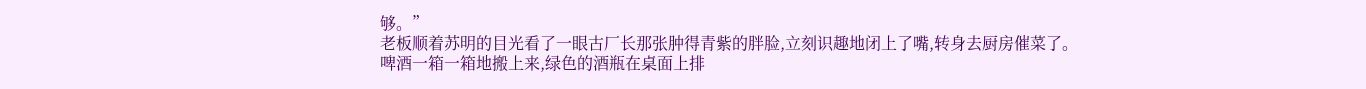够。”
老板顺着苏明的目光看了一眼古厂长那张肿得青紫的胖脸,立刻识趣地闭上了嘴,转身去厨房催菜了。
啤酒一箱一箱地搬上来,绿色的酒瓶在桌面上排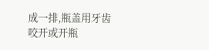成一排,瓶盖用牙齿咬开或开瓶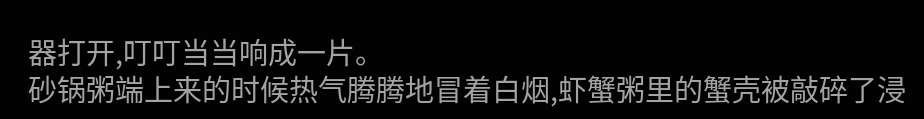器打开,叮叮当当响成一片。
砂锅粥端上来的时候热气腾腾地冒着白烟,虾蟹粥里的蟹壳被敲碎了浸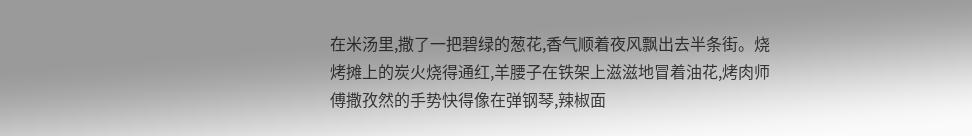在米汤里,撒了一把碧绿的葱花,香气顺着夜风飘出去半条街。烧烤摊上的炭火烧得通红,羊腰子在铁架上滋滋地冒着油花,烤肉师傅撒孜然的手势快得像在弹钢琴,辣椒面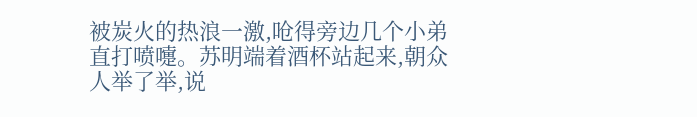被炭火的热浪一激,呛得旁边几个小弟直打喷嚏。苏明端着酒杯站起来,朝众人举了举,说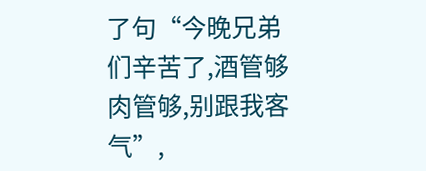了句“今晚兄弟们辛苦了,酒管够肉管够,别跟我客气”,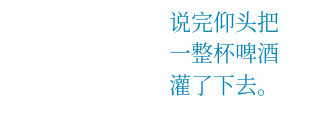说完仰头把一整杯啤酒灌了下去。